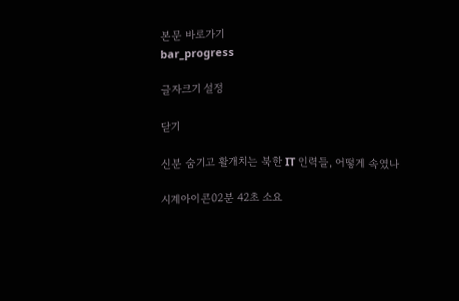본문 바로가기
bar_progress

글자크기 설정

닫기

신분 숨기고 활개치는 북한 IT 인력들, 어떻게 속였나

시계아이콘02분 42초 소요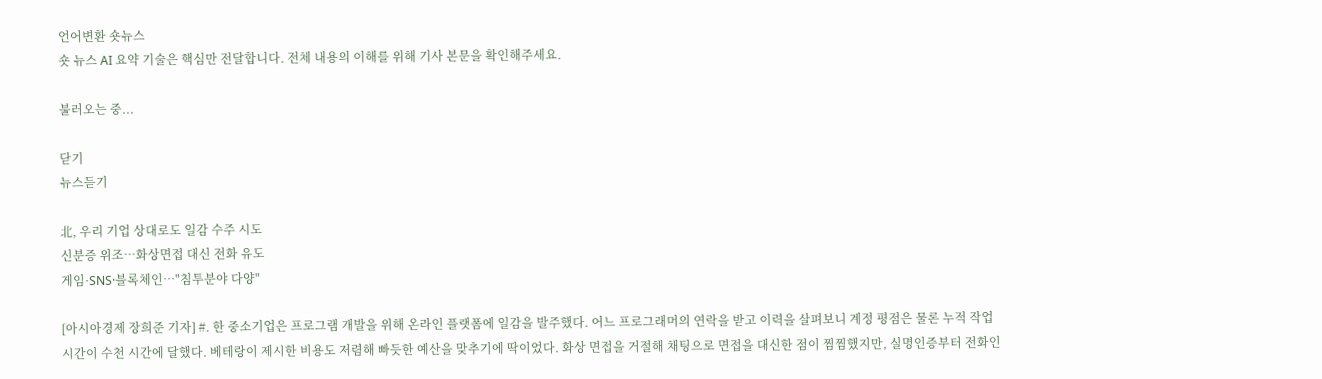언어변환 숏뉴스
숏 뉴스 AI 요약 기술은 핵심만 전달합니다. 전체 내용의 이해를 위해 기사 본문을 확인해주세요.

불러오는 중...

닫기
뉴스듣기

北, 우리 기업 상대로도 일감 수주 시도
신분증 위조…화상면접 대신 전화 유도
게임·SNS·블록체인…"침투분야 다양"

[아시아경제 장희준 기자] #. 한 중소기업은 프로그램 개발을 위해 온라인 플랫폼에 일감을 발주했다. 어느 프로그래머의 연락을 받고 이력을 살펴보니 계정 평점은 물론 누적 작업시간이 수천 시간에 달했다. 베테랑이 제시한 비용도 저렴해 빠듯한 예산을 맞추기에 딱이었다. 화상 면접을 거절해 채팅으로 면접을 대신한 점이 찜찜했지만, 실명인증부터 전화인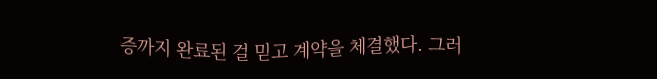증까지 완료된 걸 믿고 계약을 체결했다. 그러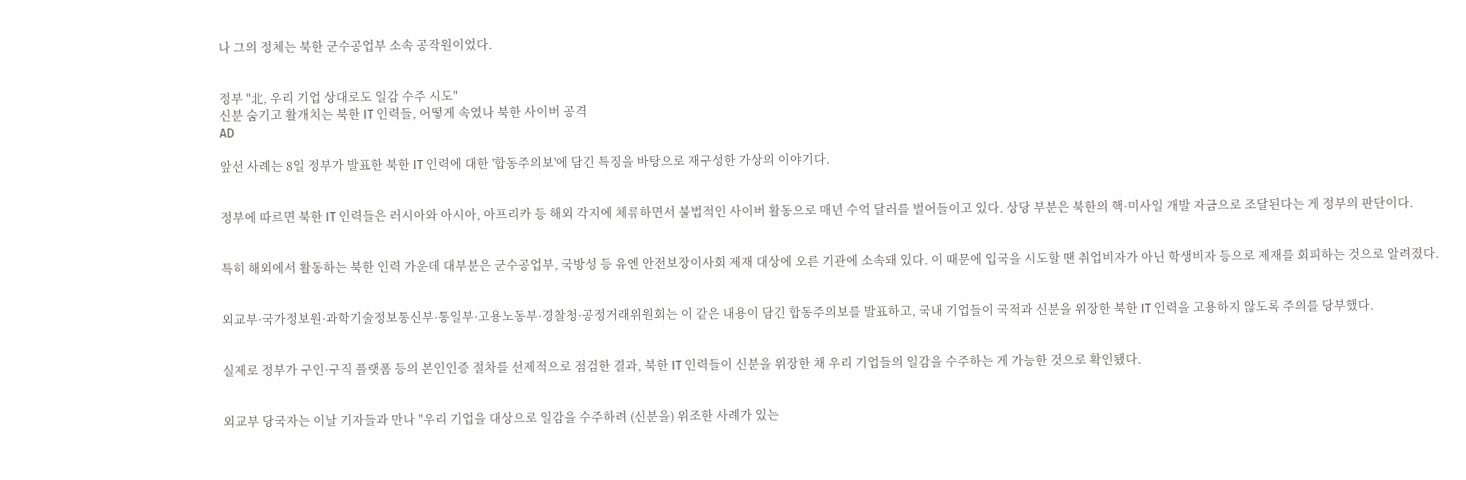나 그의 정체는 북한 군수공업부 소속 공작원이었다.


정부 "北, 우리 기업 상대로도 일감 수주 시도"
신분 숨기고 활개치는 북한 IT 인력들, 어떻게 속였나 북한 사이버 공격
AD

앞선 사례는 8일 정부가 발표한 북한 IT 인력에 대한 '합동주의보'에 담긴 특징을 바탕으로 재구성한 가상의 이야기다.


정부에 따르면 북한 IT 인력들은 러시아와 아시아, 아프리카 등 해외 각지에 체류하면서 불법적인 사이버 활동으로 매년 수억 달러를 벌어들이고 있다. 상당 부분은 북한의 핵·미사일 개발 자금으로 조달된다는 게 정부의 판단이다.


특히 해외에서 활동하는 북한 인력 가운데 대부분은 군수공업부, 국방성 등 유엔 안전보장이사회 제재 대상에 오른 기관에 소속돼 있다. 이 때문에 입국을 시도할 땐 취업비자가 아닌 학생비자 등으로 제재를 회피하는 것으로 알려졌다.


외교부·국가정보원·과학기술정보통신부·통일부·고용노동부·경찰청·공정거래위원회는 이 같은 내용이 담긴 합동주의보를 발표하고, 국내 기업들이 국적과 신분을 위장한 북한 IT 인력을 고용하지 않도록 주의를 당부했다.


실제로 정부가 구인·구직 플랫폼 등의 본인인증 절차를 선제적으로 점검한 결과, 북한 IT 인력들이 신분을 위장한 채 우리 기업들의 일감을 수주하는 게 가능한 것으로 확인됐다.


외교부 당국자는 이날 기자들과 만나 "우리 기업을 대상으로 일감을 수주하려 (신분을) 위조한 사례가 있는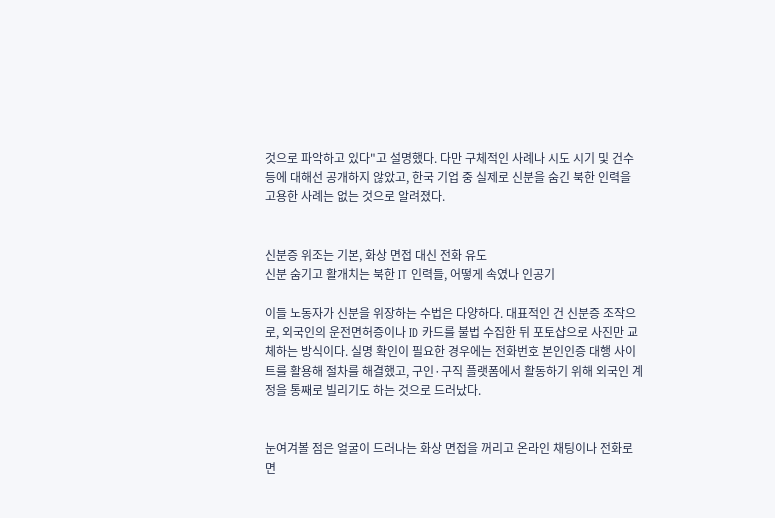것으로 파악하고 있다"고 설명했다. 다만 구체적인 사례나 시도 시기 및 건수 등에 대해선 공개하지 않았고, 한국 기업 중 실제로 신분을 숨긴 북한 인력을 고용한 사례는 없는 것으로 알려졌다.


신분증 위조는 기본, 화상 면접 대신 전화 유도
신분 숨기고 활개치는 북한 IT 인력들, 어떻게 속였나 인공기

이들 노동자가 신분을 위장하는 수법은 다양하다. 대표적인 건 신분증 조작으로, 외국인의 운전면허증이나 ID 카드를 불법 수집한 뒤 포토샵으로 사진만 교체하는 방식이다. 실명 확인이 필요한 경우에는 전화번호 본인인증 대행 사이트를 활용해 절차를 해결했고, 구인·구직 플랫폼에서 활동하기 위해 외국인 계정을 통째로 빌리기도 하는 것으로 드러났다.


눈여겨볼 점은 얼굴이 드러나는 화상 면접을 꺼리고 온라인 채팅이나 전화로 면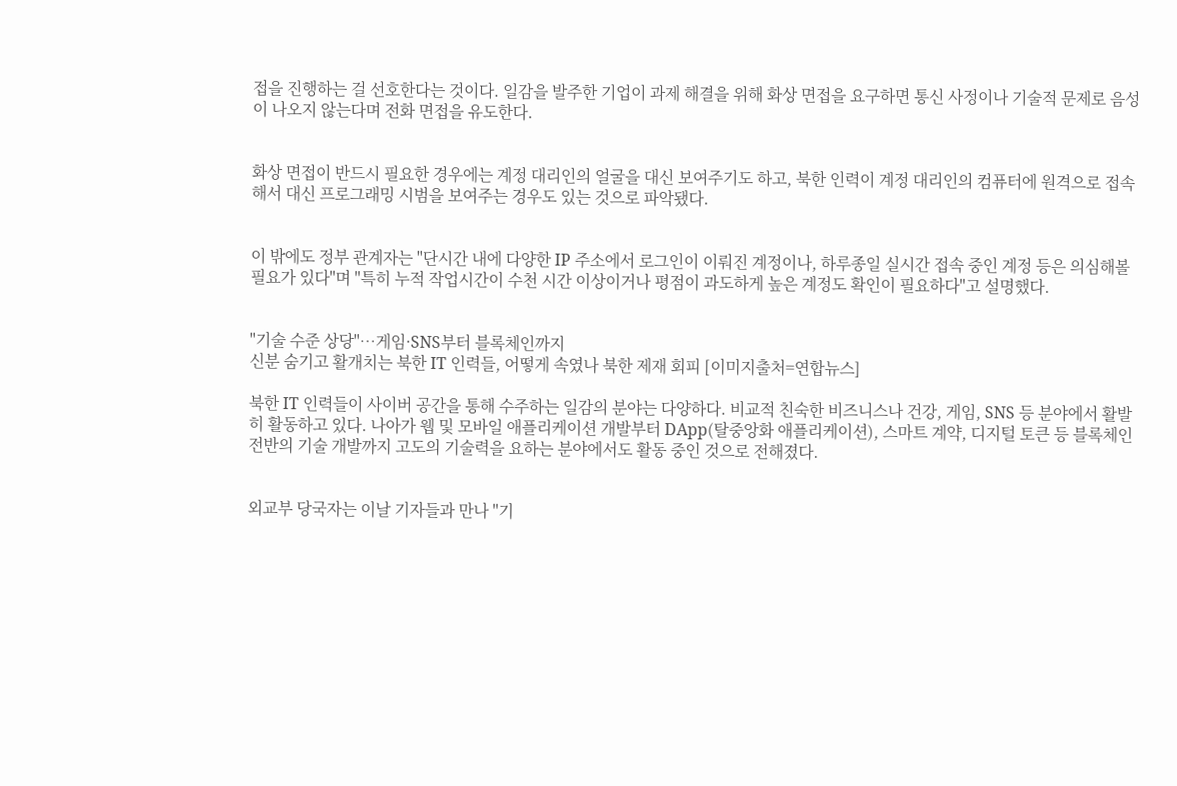접을 진행하는 걸 선호한다는 것이다. 일감을 발주한 기업이 과제 해결을 위해 화상 면접을 요구하면 통신 사정이나 기술적 문제로 음성이 나오지 않는다며 전화 면접을 유도한다.


화상 면접이 반드시 필요한 경우에는 계정 대리인의 얼굴을 대신 보여주기도 하고, 북한 인력이 계정 대리인의 컴퓨터에 원격으로 접속해서 대신 프로그래밍 시범을 보여주는 경우도 있는 것으로 파악됐다.


이 밖에도 정부 관계자는 "단시간 내에 다양한 IP 주소에서 로그인이 이뤄진 계정이나, 하루종일 실시간 접속 중인 계정 등은 의심해볼 필요가 있다"며 "특히 누적 작업시간이 수천 시간 이상이거나 평점이 과도하게 높은 계정도 확인이 필요하다"고 설명했다.


"기술 수준 상당"…게임·SNS부터 블록체인까지
신분 숨기고 활개치는 북한 IT 인력들, 어떻게 속였나 북한 제재 회피 [이미지출처=연합뉴스]

북한 IT 인력들이 사이버 공간을 통해 수주하는 일감의 분야는 다양하다. 비교적 친숙한 비즈니스나 건강, 게임, SNS 등 분야에서 활발히 활동하고 있다. 나아가 웹 및 모바일 애플리케이션 개발부터 DApp(탈중앙화 애플리케이션), 스마트 계약, 디지털 토큰 등 블록체인 전반의 기술 개발까지 고도의 기술력을 요하는 분야에서도 활동 중인 것으로 전해졌다.


외교부 당국자는 이날 기자들과 만나 "기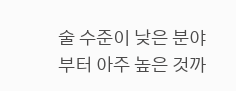술 수준이 낮은 분야부터 아주 높은 것까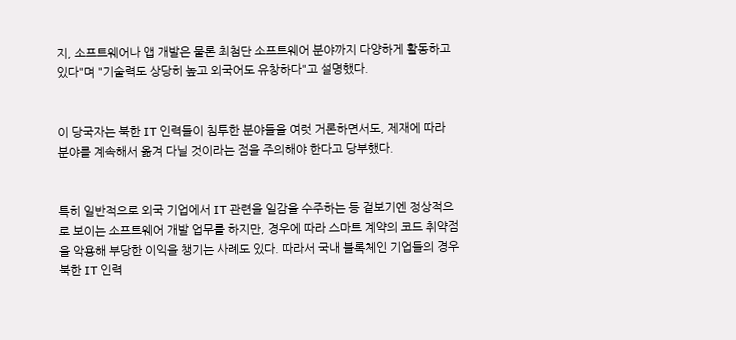지, 소프트웨어나 앱 개발은 물론 최첨단 소프트웨어 분야까지 다양하게 활동하고 있다"며 "기술력도 상당히 높고 외국어도 유창하다"고 설명했다.


이 당국자는 북한 IT 인력들이 침투한 분야들을 여럿 거론하면서도, 제재에 따라 분야를 계속해서 옮겨 다닐 것이라는 점을 주의해야 한다고 당부했다.


특히 일반적으로 외국 기업에서 IT 관련을 일감을 수주하는 등 겉보기엔 정상적으로 보이는 소프트웨어 개발 업무를 하지만, 경우에 따라 스마트 계약의 코드 취약점을 악용해 부당한 이익을 챙기는 사례도 있다. 따라서 국내 블록체인 기업들의 경우 북한 IT 인력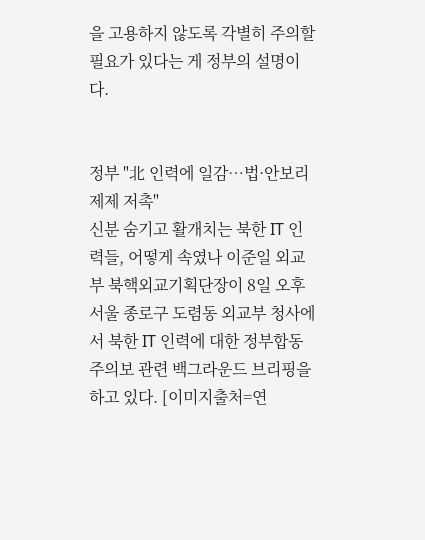을 고용하지 않도록 각별히 주의할 필요가 있다는 게 정부의 설명이다.


정부 "北 인력에 일감…법·안보리 제제 저촉"
신분 숨기고 활개치는 북한 IT 인력들, 어떻게 속였나 이준일 외교부 북핵외교기획단장이 8일 오후 서울 종로구 도렴동 외교부 청사에서 북한 IT 인력에 대한 정부합동주의보 관련 백그라운드 브리핑을 하고 있다. [이미지출처=연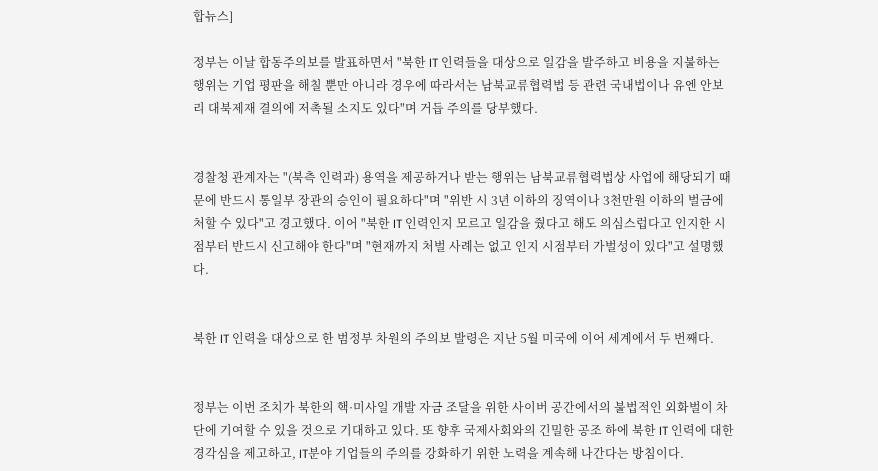합뉴스]

정부는 이날 합동주의보를 발표하면서 "북한 IT 인력들을 대상으로 일감을 발주하고 비용을 지불하는 행위는 기업 평판을 해칠 뿐만 아니라 경우에 따라서는 남북교류협력법 등 관련 국내법이나 유엔 안보리 대북제재 결의에 저촉될 소지도 있다"며 거듭 주의를 당부했다.


경찰청 관계자는 "(북측 인력과) 용역을 제공하거나 받는 행위는 남북교류협력법상 사업에 해당되기 때문에 반드시 통일부 장관의 승인이 필요하다"며 "위반 시 3년 이하의 징역이나 3천만원 이하의 벌금에 처할 수 있다"고 경고했다. 이어 "북한 IT 인력인지 모르고 일감을 줬다고 해도 의심스럽다고 인지한 시점부터 반드시 신고해야 한다"며 "현재까지 처벌 사례는 없고 인지 시점부터 가벌성이 있다"고 설명했다.


북한 IT 인력을 대상으로 한 범정부 차원의 주의보 발령은 지난 5월 미국에 이어 세계에서 두 번째다.


정부는 이번 조치가 북한의 핵·미사일 개발 자금 조달을 위한 사이버 공간에서의 불법적인 외화벌이 차단에 기여할 수 있을 것으로 기대하고 있다. 또 향후 국제사회와의 긴밀한 공조 하에 북한 IT 인력에 대한 경각심을 제고하고, IT분야 기업들의 주의를 강화하기 위한 노력을 계속해 나간다는 방침이다.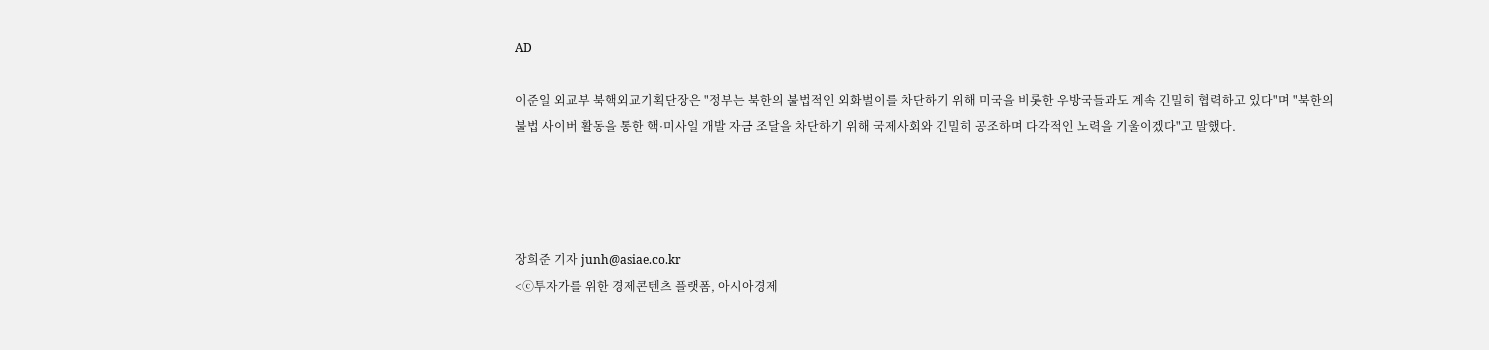AD

이준일 외교부 북핵외교기획단장은 "정부는 북한의 불법적인 외화벌이를 차단하기 위해 미국을 비롯한 우방국들과도 계속 긴밀히 협력하고 있다"며 "북한의 불법 사이버 활동을 통한 핵·미사일 개발 자금 조달을 차단하기 위해 국제사회와 긴밀히 공조하며 다각적인 노력을 기울이겠다"고 말했다.




장희준 기자 junh@asiae.co.kr
<ⓒ투자가를 위한 경제콘텐츠 플랫폼, 아시아경제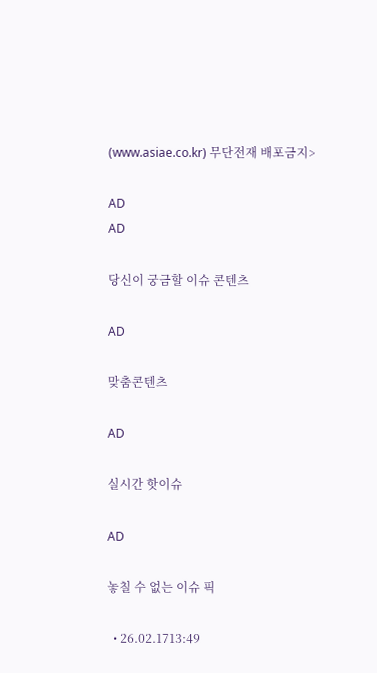(www.asiae.co.kr) 무단전재 배포금지>

AD
AD

당신이 궁금할 이슈 콘텐츠

AD

맞춤콘텐츠

AD

실시간 핫이슈

AD

놓칠 수 없는 이슈 픽

  • 26.02.1713:49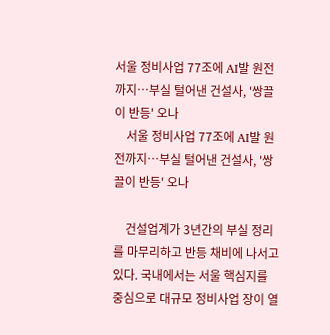서울 정비사업 77조에 AI발 원전까지…부실 털어낸 건설사, '쌍끌이 반등' 오나
    서울 정비사업 77조에 AI발 원전까지…부실 털어낸 건설사, '쌍끌이 반등' 오나

    건설업계가 3년간의 부실 정리를 마무리하고 반등 채비에 나서고 있다. 국내에서는 서울 핵심지를 중심으로 대규모 정비사업 장이 열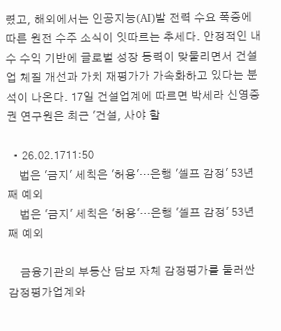렸고, 해외에서는 인공지능(AI)발 전력 수요 폭증에 따른 원전 수주 소식이 잇따르는 추세다. 안정적인 내수 수익 기반에 글로벌 성장 동력이 맞물리면서 건설업 체질 개선과 가치 재평가가 가속화하고 있다는 분석이 나온다. 17일 건설업계에 따르면 박세라 신영증권 연구원은 최근 '건설, 사야 할

  • 26.02.1711:50
    법은 '금지' 세칙은 '허용'…은행 '셀프 감정' 53년째 예외
    법은 '금지' 세칙은 '허용'…은행 '셀프 감정' 53년째 예외

    금융기관의 부동산 담보 자체 감정평가를 둘러싼 감정평가업계와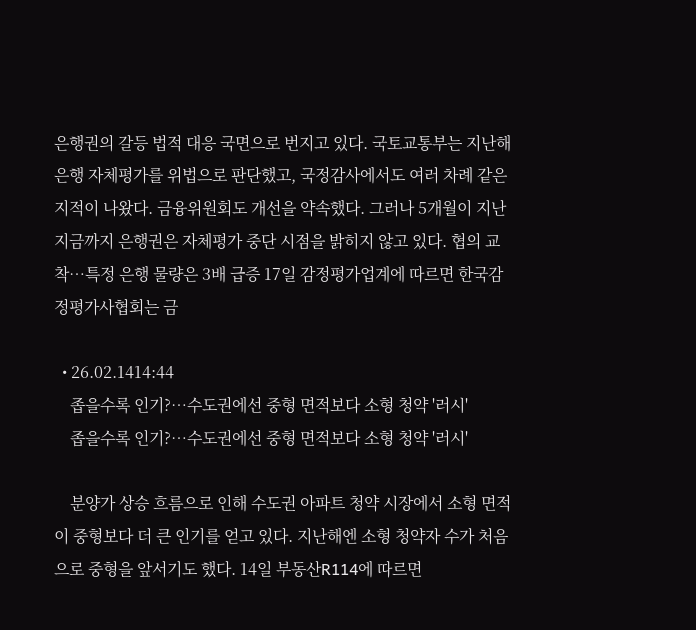은행권의 갈등 법적 대응 국면으로 번지고 있다. 국토교통부는 지난해 은행 자체평가를 위법으로 판단했고, 국정감사에서도 여러 차례 같은 지적이 나왔다. 금융위원회도 개선을 약속했다. 그러나 5개월이 지난 지금까지 은행권은 자체평가 중단 시점을 밝히지 않고 있다. 협의 교착…특정 은행 물량은 3배 급증 17일 감정평가업계에 따르면 한국감정평가사협회는 금

  • 26.02.1414:44
    좁을수록 인기?…수도권에선 중형 면적보다 소형 청약 '러시'
    좁을수록 인기?…수도권에선 중형 면적보다 소형 청약 '러시'

    분양가 상승 흐름으로 인해 수도권 아파트 청약 시장에서 소형 면적이 중형보다 더 큰 인기를 얻고 있다. 지난해엔 소형 청약자 수가 처음으로 중형을 앞서기도 했다. 14일 부동산R114에 따르면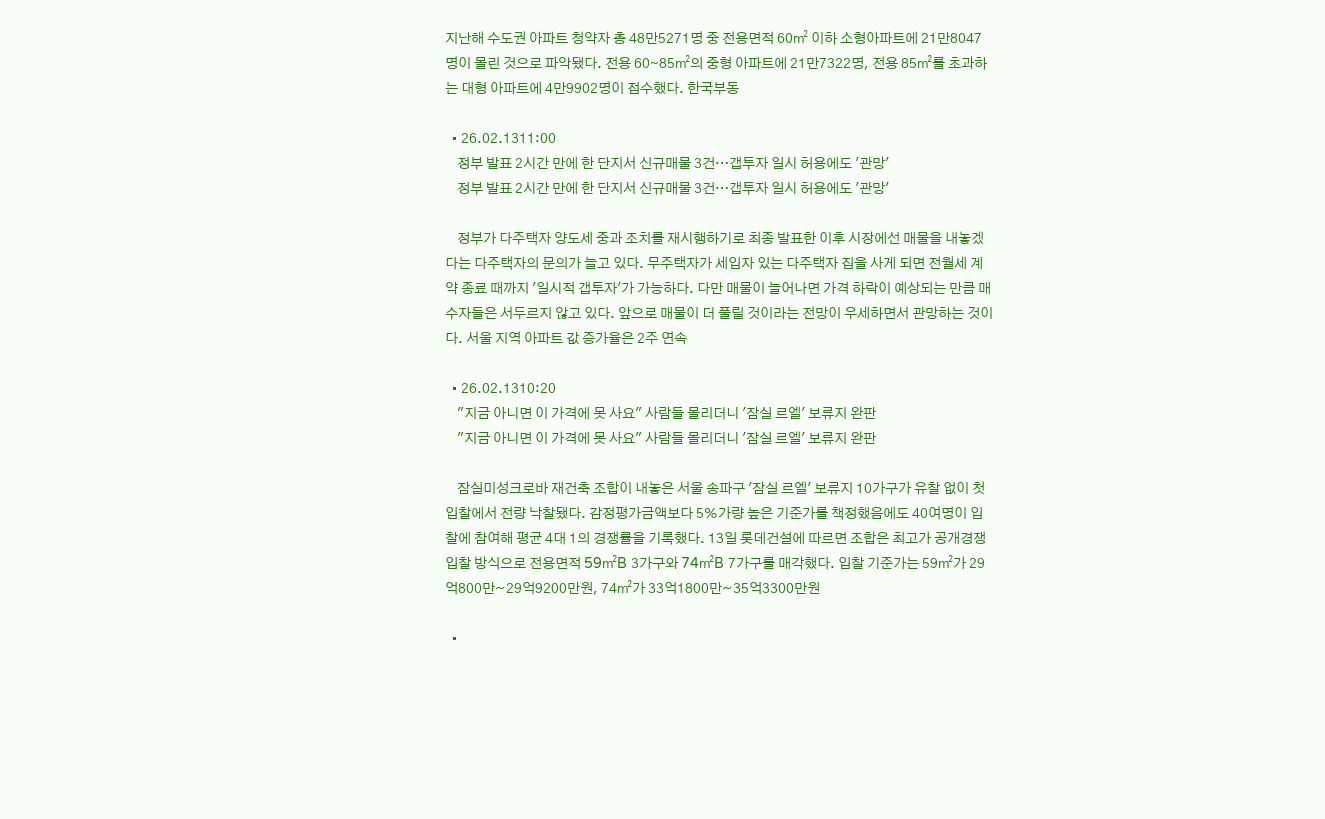지난해 수도권 아파트 청약자 총 48만5271명 중 전용면적 60㎡ 이하 소형아파트에 21만8047명이 몰린 것으로 파악됐다. 전용 60∼85㎡의 중형 아파트에 21만7322명, 전용 85㎡를 초과하는 대형 아파트에 4만9902명이 접수했다. 한국부동

  • 26.02.1311:00
    정부 발표 2시간 만에 한 단지서 신규매물 3건…갭투자 일시 허용에도 '관망'
    정부 발표 2시간 만에 한 단지서 신규매물 3건…갭투자 일시 허용에도 '관망'

    정부가 다주택자 양도세 중과 조치를 재시행하기로 최종 발표한 이후 시장에선 매물을 내놓겠다는 다주택자의 문의가 늘고 있다. 무주택자가 세입자 있는 다주택자 집을 사게 되면 전월세 계약 종료 때까지 '일시적 갭투자'가 가능하다. 다만 매물이 늘어나면 가격 하락이 예상되는 만큼 매수자들은 서두르지 않고 있다. 앞으로 매물이 더 풀릴 것이라는 전망이 우세하면서 관망하는 것이다. 서울 지역 아파트 값 증가율은 2주 연속

  • 26.02.1310:20
    "지금 아니면 이 가격에 못 사요" 사람들 몰리더니 '잠실 르엘' 보류지 완판
    "지금 아니면 이 가격에 못 사요" 사람들 몰리더니 '잠실 르엘' 보류지 완판

    잠실미성크로바 재건축 조합이 내놓은 서울 송파구 '잠실 르엘' 보류지 10가구가 유찰 없이 첫 입찰에서 전량 낙찰됐다. 감정평가금액보다 5%가량 높은 기준가를 책정했음에도 40여명이 입찰에 참여해 평균 4대 1의 경쟁률을 기록했다. 13일 롯데건설에 따르면 조합은 최고가 공개경쟁입찰 방식으로 전용면적 59㎡B 3가구와 74㎡B 7가구를 매각했다. 입찰 기준가는 59㎡가 29억800만~29억9200만원, 74㎡가 33억1800만~35억3300만원

  •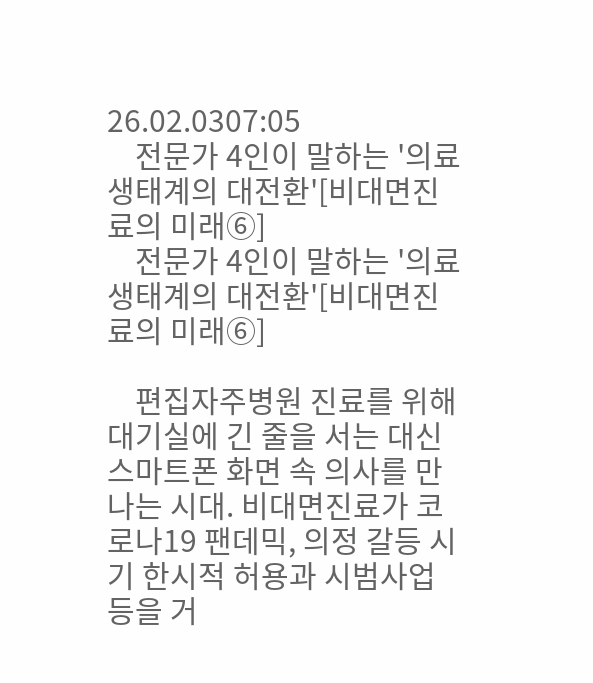26.02.0307:05
    전문가 4인이 말하는 '의료 생태계의 대전환'[비대면진료의 미래⑥]
    전문가 4인이 말하는 '의료 생태계의 대전환'[비대면진료의 미래⑥]

    편집자주병원 진료를 위해 대기실에 긴 줄을 서는 대신 스마트폰 화면 속 의사를 만나는 시대. 비대면진료가 코로나19 팬데믹, 의정 갈등 시기 한시적 허용과 시범사업 등을 거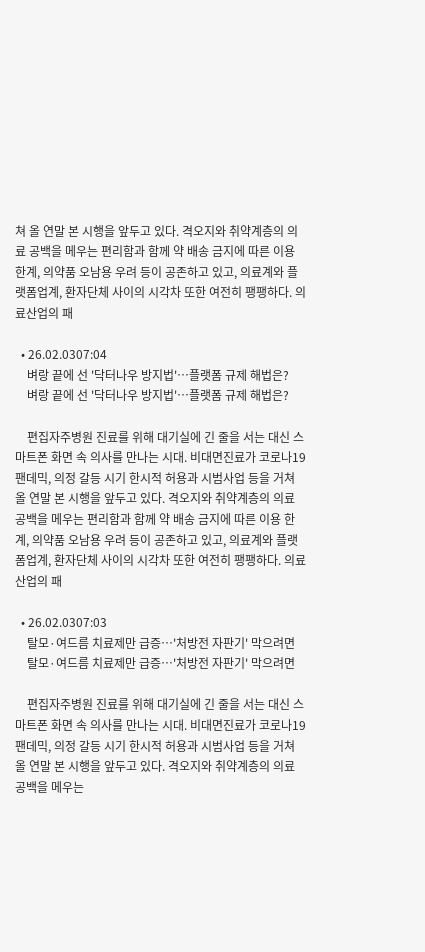쳐 올 연말 본 시행을 앞두고 있다. 격오지와 취약계층의 의료 공백을 메우는 편리함과 함께 약 배송 금지에 따른 이용 한계, 의약품 오남용 우려 등이 공존하고 있고, 의료계와 플랫폼업계, 환자단체 사이의 시각차 또한 여전히 팽팽하다. 의료산업의 패

  • 26.02.0307:04
    벼랑 끝에 선 '닥터나우 방지법'…플랫폼 규제 해법은?
    벼랑 끝에 선 '닥터나우 방지법'…플랫폼 규제 해법은?

    편집자주병원 진료를 위해 대기실에 긴 줄을 서는 대신 스마트폰 화면 속 의사를 만나는 시대. 비대면진료가 코로나19 팬데믹, 의정 갈등 시기 한시적 허용과 시범사업 등을 거쳐 올 연말 본 시행을 앞두고 있다. 격오지와 취약계층의 의료 공백을 메우는 편리함과 함께 약 배송 금지에 따른 이용 한계, 의약품 오남용 우려 등이 공존하고 있고, 의료계와 플랫폼업계, 환자단체 사이의 시각차 또한 여전히 팽팽하다. 의료산업의 패

  • 26.02.0307:03
    탈모·여드름 치료제만 급증…'처방전 자판기' 막으려면
    탈모·여드름 치료제만 급증…'처방전 자판기' 막으려면

    편집자주병원 진료를 위해 대기실에 긴 줄을 서는 대신 스마트폰 화면 속 의사를 만나는 시대. 비대면진료가 코로나19 팬데믹, 의정 갈등 시기 한시적 허용과 시범사업 등을 거쳐 올 연말 본 시행을 앞두고 있다. 격오지와 취약계층의 의료 공백을 메우는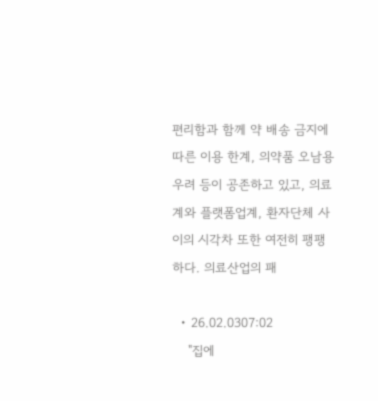편리함과 함께 약 배송 금지에 따른 이용 한계, 의약품 오남용 우려 등이 공존하고 있고, 의료계와 플랫폼업계, 환자단체 사이의 시각차 또한 여전히 팽팽하다. 의료산업의 패

  • 26.02.0307:02
    "집에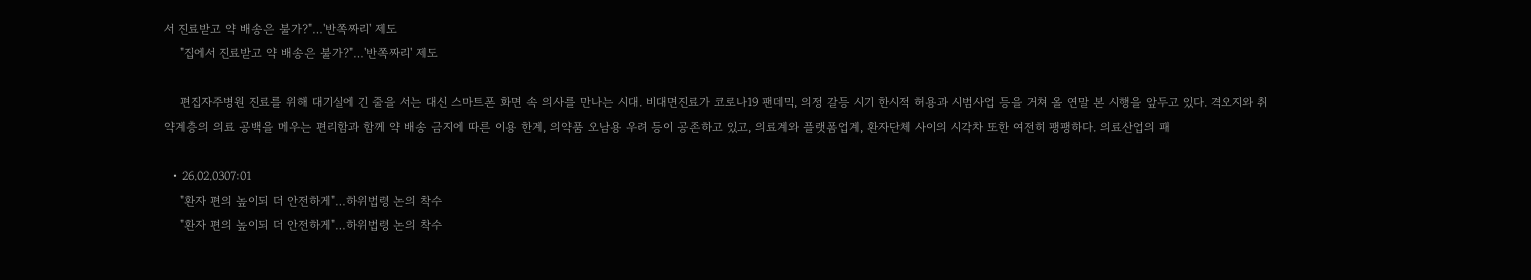서 진료받고 약 배송은 불가?"…'반쪽짜리' 제도
    "집에서 진료받고 약 배송은 불가?"…'반쪽짜리' 제도

    편집자주병원 진료를 위해 대기실에 긴 줄을 서는 대신 스마트폰 화면 속 의사를 만나는 시대. 비대면진료가 코로나19 팬데믹, 의정 갈등 시기 한시적 허용과 시범사업 등을 거쳐 올 연말 본 시행을 앞두고 있다. 격오지와 취약계층의 의료 공백을 메우는 편리함과 함께 약 배송 금지에 따른 이용 한계, 의약품 오남용 우려 등이 공존하고 있고, 의료계와 플랫폼업계, 환자단체 사이의 시각차 또한 여전히 팽팽하다. 의료산업의 패

  • 26.02.0307:01
    "환자 편의 높이되 더 안전하게"…하위법령 논의 착수
    "환자 편의 높이되 더 안전하게"…하위법령 논의 착수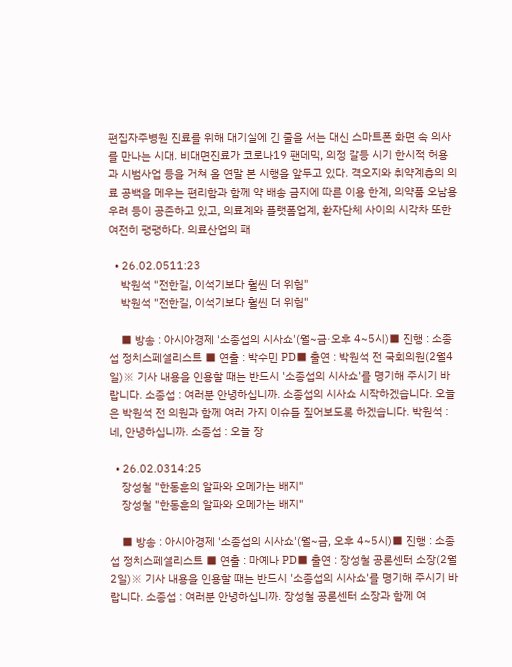편집자주병원 진료를 위해 대기실에 긴 줄을 서는 대신 스마트폰 화면 속 의사를 만나는 시대. 비대면진료가 코로나19 팬데믹, 의정 갈등 시기 한시적 허용과 시범사업 등을 거쳐 올 연말 본 시행을 앞두고 있다. 격오지와 취약계층의 의료 공백을 메우는 편리함과 함께 약 배송 금지에 따른 이용 한계, 의약품 오남용 우려 등이 공존하고 있고, 의료계와 플랫폼업계, 환자단체 사이의 시각차 또한 여전히 팽팽하다. 의료산업의 패

  • 26.02.0511:23
    박원석 "전한길, 이석기보다 훨씬 더 위험"
    박원석 "전한길, 이석기보다 훨씬 더 위험"

    ■ 방송 : 아시아경제 '소종섭의 시사쇼'(월~금·오후 4~5시)■ 진행 : 소종섭 정치스페셜리스트 ■ 연출 : 박수민 PD■ 출연 : 박원석 전 국회의원(2월4일)※ 기사 내용을 인용할 때는 반드시 '소종섭의 시사쇼'를 명기해 주시기 바랍니다. 소종섭 : 여러분 안녕하십니까. 소종섭의 시사쇼 시작하겠습니다. 오늘은 박원석 전 의원과 함께 여러 가지 이슈들 짚어보도록 하겠습니다. 박원석 : 네, 안녕하십니까. 소종섭 : 오늘 장

  • 26.02.0314:25
    장성철 "한동훈의 알파와 오메가는 배지"
    장성철 "한동훈의 알파와 오메가는 배지"

    ■ 방송 : 아시아경제 '소종섭의 시사쇼'(월~금, 오후 4~5시)■ 진행 : 소종섭 정치스페셜리스트 ■ 연출 : 마예나 PD■ 출연 : 장성철 공론센터 소장(2월 2일)※ 기사 내용을 인용할 때는 반드시 '소종섭의 시사쇼'를 명기해 주시기 바랍니다. 소종섭 : 여러분 안녕하십니까. 장성철 공론센터 소장과 함께 여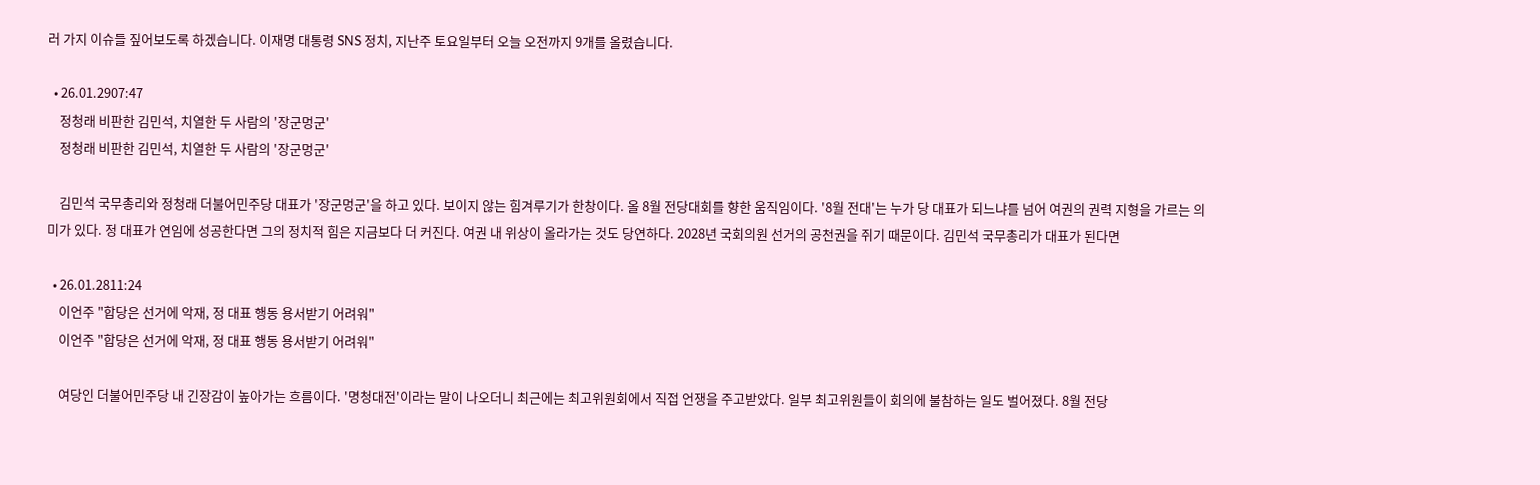러 가지 이슈들 짚어보도록 하겠습니다. 이재명 대통령 SNS 정치, 지난주 토요일부터 오늘 오전까지 9개를 올렸습니다.

  • 26.01.2907:47
    정청래 비판한 김민석, 치열한 두 사람의 '장군멍군'
    정청래 비판한 김민석, 치열한 두 사람의 '장군멍군'

    김민석 국무총리와 정청래 더불어민주당 대표가 '장군멍군'을 하고 있다. 보이지 않는 힘겨루기가 한창이다. 올 8월 전당대회를 향한 움직임이다. '8월 전대'는 누가 당 대표가 되느냐를 넘어 여권의 권력 지형을 가르는 의미가 있다. 정 대표가 연임에 성공한다면 그의 정치적 힘은 지금보다 더 커진다. 여권 내 위상이 올라가는 것도 당연하다. 2028년 국회의원 선거의 공천권을 쥐기 때문이다. 김민석 국무총리가 대표가 된다면

  • 26.01.2811:24
    이언주 "합당은 선거에 악재, 정 대표 행동 용서받기 어려워"
    이언주 "합당은 선거에 악재, 정 대표 행동 용서받기 어려워"

    여당인 더불어민주당 내 긴장감이 높아가는 흐름이다. '명청대전'이라는 말이 나오더니 최근에는 최고위원회에서 직접 언쟁을 주고받았다. 일부 최고위원들이 회의에 불참하는 일도 벌어졌다. 8월 전당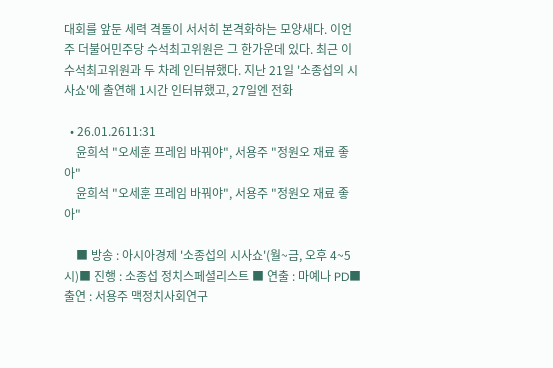대회를 앞둔 세력 격돌이 서서히 본격화하는 모양새다. 이언주 더불어민주당 수석최고위원은 그 한가운데 있다. 최근 이 수석최고위원과 두 차례 인터뷰했다. 지난 21일 '소종섭의 시사쇼'에 출연해 1시간 인터뷰했고, 27일엔 전화

  • 26.01.2611:31
    윤희석 "오세훈 프레임 바꿔야", 서용주 "정원오 재료 좋아"
    윤희석 "오세훈 프레임 바꿔야", 서용주 "정원오 재료 좋아"

    ■ 방송 : 아시아경제 '소종섭의 시사쇼'(월~금, 오후 4~5시)■ 진행 : 소종섭 정치스페셜리스트 ■ 연출 : 마예나 PD■ 출연 : 서용주 맥정치사회연구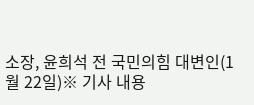소장, 윤희석 전 국민의힘 대변인(1월 22일)※ 기사 내용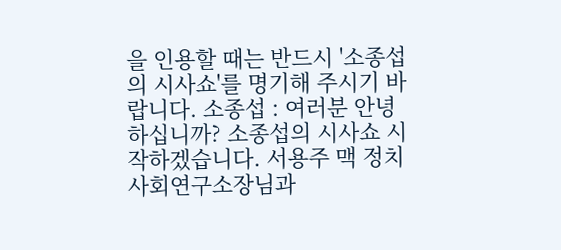을 인용할 때는 반드시 '소종섭의 시사쇼'를 명기해 주시기 바랍니다. 소종섭 : 여러분 안녕하십니까? 소종섭의 시사쇼 시작하겠습니다. 서용주 맥 정치사회연구소장님과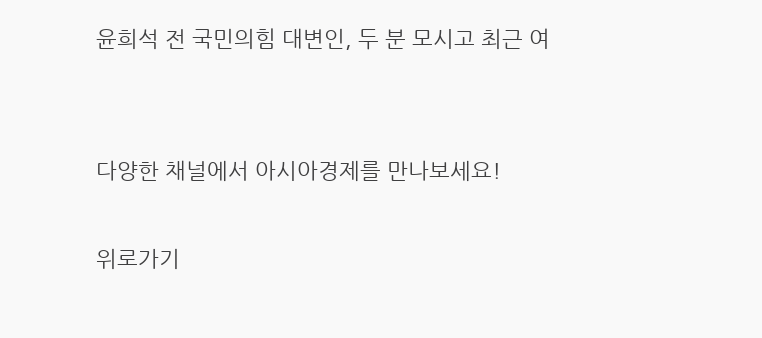윤희석 전 국민의힘 대변인, 두 분 모시고 최근 여


다양한 채널에서 아시아경제를 만나보세요!

위로가기